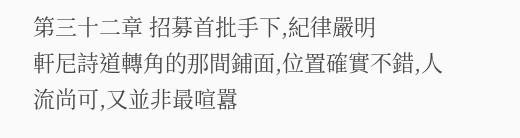第三十二章 招募首批手下,紀律嚴明
軒尼詩道轉角的那間鋪面,位置確實不錯,人流尚可,又並非最喧囂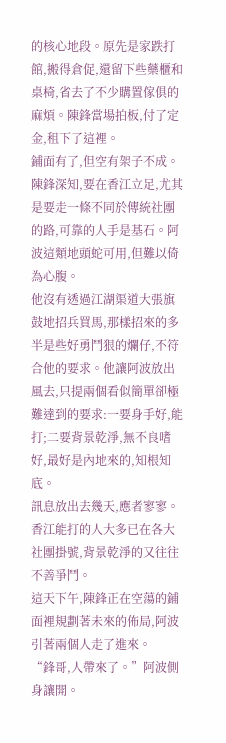的核心地段。原先是家跌打館,搬得倉促,還留下些藥櫃和桌椅,省去了不少購置傢俱的麻煩。陳鋒當場拍板,付了定金,租下了這裡。
鋪面有了,但空有架子不成。陳鋒深知,要在香江立足,尤其是要走一條不同於傳統社團的路,可靠的人手是基石。阿波這類地頭蛇可用,但難以倚為心腹。
他沒有透過江湖渠道大張旗鼓地招兵買馬,那樣招來的多半是些好勇鬥狠的爛仔,不符合他的要求。他讓阿波放出風去,只提兩個看似簡單卻極難達到的要求:一要身手好,能打;二要背景乾淨,無不良嗜好,最好是內地來的,知根知底。
訊息放出去幾天,應者寥寥。香江能打的人大多已在各大社團掛號,背景乾淨的又往往不善爭鬥。
這天下午,陳鋒正在空蕩的鋪面裡規劃著未來的佈局,阿波引著兩個人走了進來。
“鋒哥,人帶來了。”阿波側身讓開。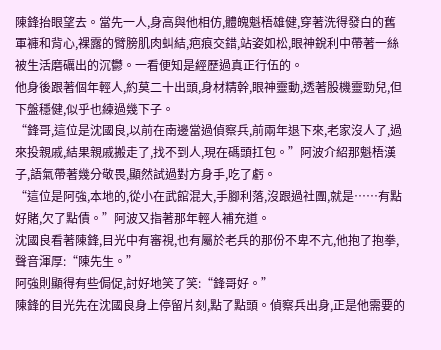陳鋒抬眼望去。當先一人,身高與他相仿,體魄魁梧雄健,穿著洗得發白的舊軍褲和背心,裸露的臂膀肌肉虯結,疤痕交錯,站姿如松,眼神銳利中帶著一絲被生活磨礪出的沉鬱。一看便知是經歷過真正行伍的。
他身後跟著個年輕人,約莫二十出頭,身材精幹,眼神靈動,透著股機靈勁兒,但下盤穩健,似乎也練過幾下子。
“鋒哥,這位是沈國良,以前在南邊當過偵察兵,前兩年退下來,老家沒人了,過來投親戚,結果親戚搬走了,找不到人,現在碼頭扛包。”阿波介紹那魁梧漢子,語氣帶著幾分敬畏,顯然試過對方身手,吃了虧。
“這位是阿強,本地的,從小在武館混大,手腳利落,沒跟過社團,就是……有點好賭,欠了點債。”阿波又指著那年輕人補充道。
沈國良看著陳鋒,目光中有審視,也有屬於老兵的那份不卑不亢,他抱了抱拳,聲音渾厚:“陳先生。”
阿強則顯得有些侷促,討好地笑了笑:“鋒哥好。”
陳鋒的目光先在沈國良身上停留片刻,點了點頭。偵察兵出身,正是他需要的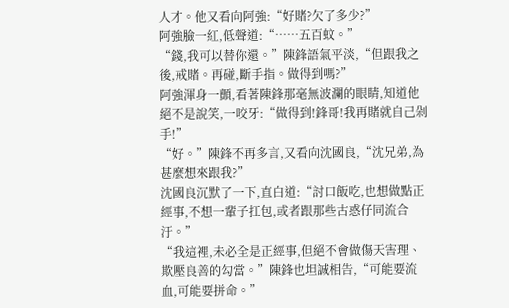人才。他又看向阿強:“好賭?欠了多少?”
阿強臉一紅,低聲道:“……五百蚊。”
“錢,我可以替你還。”陳鋒語氣平淡,“但跟我之後,戒賭。再碰,斷手指。做得到嗎?”
阿強渾身一顫,看著陳鋒那毫無波瀾的眼睛,知道他絕不是說笑,一咬牙:“做得到!鋒哥!我再賭就自己剁手!”
“好。”陳鋒不再多言,又看向沈國良,“沈兄弟,為甚麼想來跟我?”
沈國良沉默了一下,直白道:“討口飯吃,也想做點正經事,不想一輩子扛包,或者跟那些古惑仔同流合汙。”
“我這裡,未必全是正經事,但絕不會做傷天害理、欺壓良善的勾當。”陳鋒也坦誠相告,“可能要流血,可能要拼命。”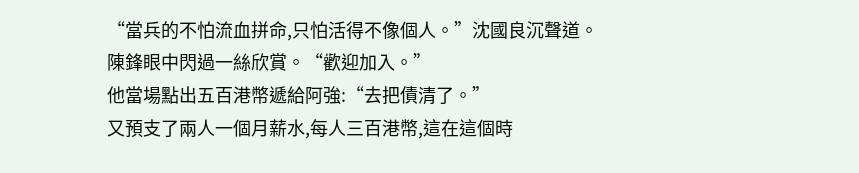“當兵的不怕流血拼命,只怕活得不像個人。”沈國良沉聲道。
陳鋒眼中閃過一絲欣賞。“歡迎加入。”
他當場點出五百港幣遞給阿強:“去把債清了。”
又預支了兩人一個月薪水,每人三百港幣,這在這個時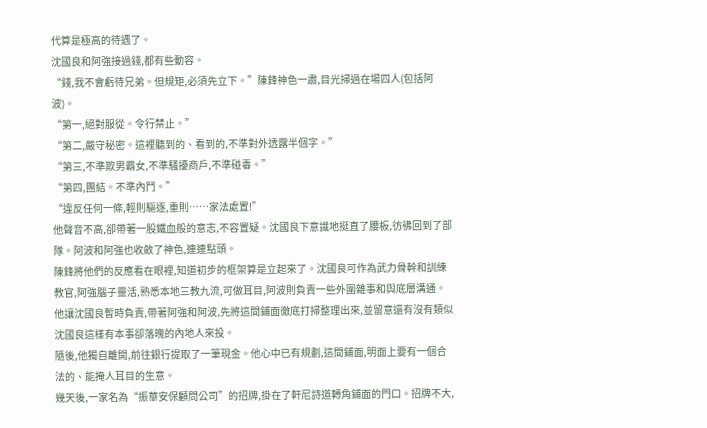代算是極高的待遇了。
沈國良和阿強接過錢,都有些動容。
“錢,我不會虧待兄弟。但規矩,必須先立下。”陳鋒神色一肅,目光掃過在場四人(包括阿波)。
“第一,絕對服從。令行禁止。”
“第二,嚴守秘密。這裡聽到的、看到的,不準對外透露半個字。”
“第三,不準欺男霸女,不準騷擾商戶,不準碰毒。”
“第四,團結。不準內鬥。”
“違反任何一條,輕則驅逐,重則……家法處置!”
他聲音不高,卻帶著一股鐵血般的意志,不容置疑。沈國良下意識地挺直了腰板,彷彿回到了部隊。阿波和阿強也收斂了神色,連連點頭。
陳鋒將他們的反應看在眼裡,知道初步的框架算是立起來了。沈國良可作為武力骨幹和訓練教官,阿強腦子靈活,熟悉本地三教九流,可做耳目,阿波則負責一些外圍雜事和與底層溝通。
他讓沈國良暫時負責,帶著阿強和阿波,先將這間鋪面徹底打掃整理出來,並留意還有沒有類似沈國良這樣有本事卻落魄的內地人來投。
隨後,他獨自離開,前往銀行提取了一筆現金。他心中已有規劃,這間鋪面,明面上要有一個合法的、能掩人耳目的生意。
幾天後,一家名為“振華安保顧問公司”的招牌,掛在了軒尼詩道轉角鋪面的門口。招牌不大,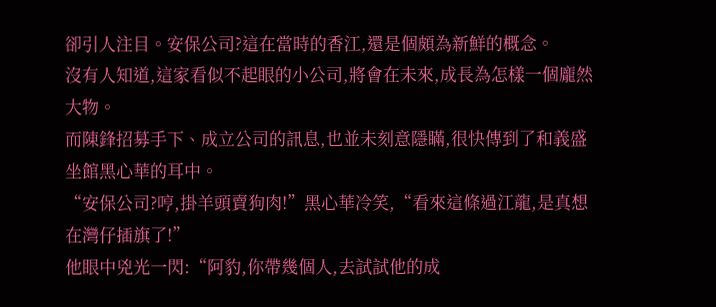卻引人注目。安保公司?這在當時的香江,還是個頗為新鮮的概念。
沒有人知道,這家看似不起眼的小公司,將會在未來,成長為怎樣一個龐然大物。
而陳鋒招募手下、成立公司的訊息,也並未刻意隱瞞,很快傳到了和義盛坐館黑心華的耳中。
“安保公司?哼,掛羊頭賣狗肉!”黑心華冷笑,“看來這條過江龍,是真想在灣仔插旗了!”
他眼中兇光一閃:“阿豹,你帶幾個人,去試試他的成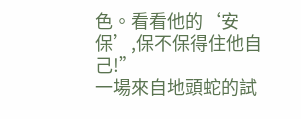色。看看他的‘安保’,保不保得住他自己!”
一場來自地頭蛇的試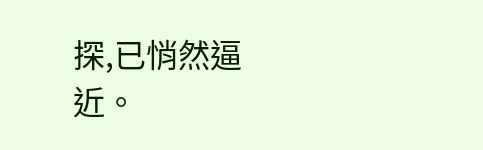探,已悄然逼近。